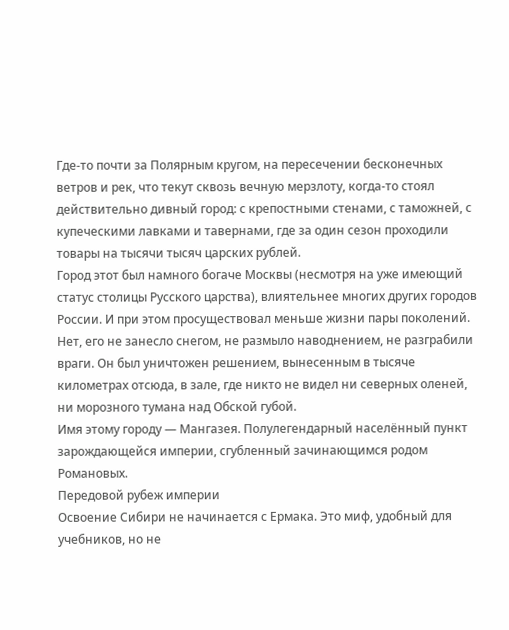Где-то почти за Полярным кругом, на пересечении бесконечных ветров и рек, что текут сквозь вечную мерзлоту, когда-то стоял действительно дивный город: с крепостными стенами, с таможней, с купеческими лавками и тавернами, где за один сезон проходили товары на тысячи тысяч царских рублей.
Город этот был намного богаче Москвы (несмотря на уже имеющий статус столицы Русского царства), влиятельнее многих других городов России. И при этом просуществовал меньше жизни пары поколений.
Нет, его не занесло снегом, не размыло наводнением, не разграбили враги. Он был уничтожен решением, вынесенным в тысяче километрах отсюда, в зале, где никто не видел ни северных оленей, ни морозного тумана над Обской губой.
Имя этому городу — Мангазея. Полулегендарный населённый пункт зарождающейся империи, сгубленный зачинающимся родом Романовых.
Передовой рубеж империи
Освоение Сибири не начинается с Ермака. Это миф, удобный для учебников, но не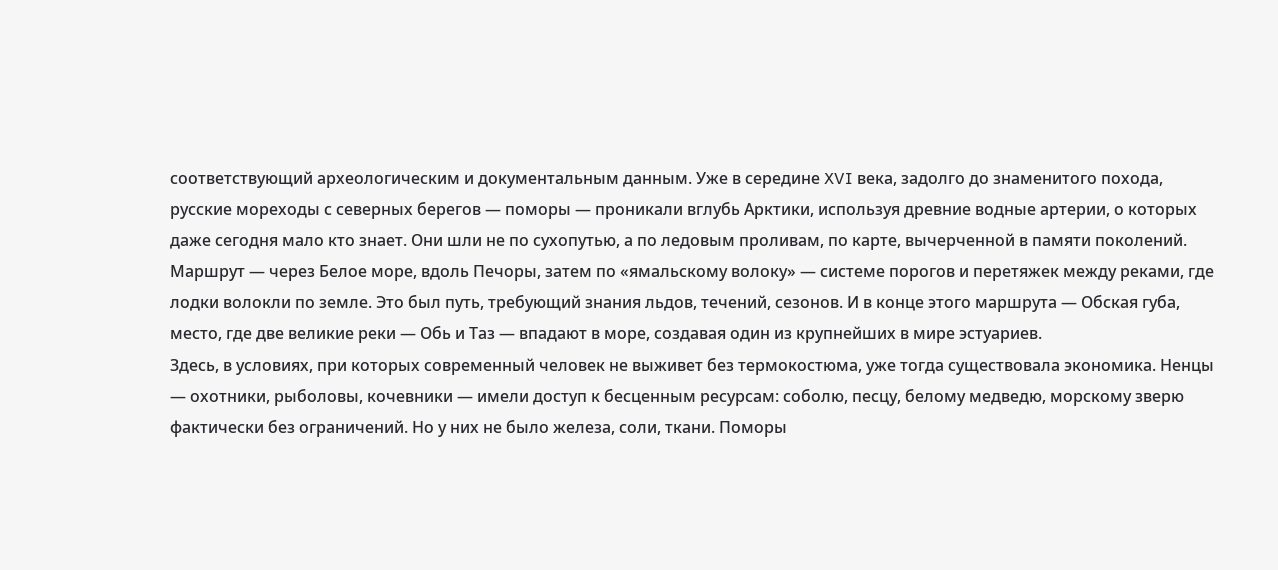соответствующий археологическим и документальным данным. Уже в середине XVI века, задолго до знаменитого похода, русские мореходы с северных берегов — поморы — проникали вглубь Арктики, используя древние водные артерии, о которых даже сегодня мало кто знает. Они шли не по сухопутью, а по ледовым проливам, по карте, вычерченной в памяти поколений.
Маршрут — через Белое море, вдоль Печоры, затем по «ямальскому волоку» — системе порогов и перетяжек между реками, где лодки волокли по земле. Это был путь, требующий знания льдов, течений, сезонов. И в конце этого маршрута — Обская губа, место, где две великие реки — Обь и Таз — впадают в море, создавая один из крупнейших в мире эстуариев.
Здесь, в условиях, при которых современный человек не выживет без термокостюма, уже тогда существовала экономика. Ненцы — охотники, рыболовы, кочевники — имели доступ к бесценным ресурсам: соболю, песцу, белому медведю, морскому зверю фактически без ограничений. Но у них не было железа, соли, ткани. Поморы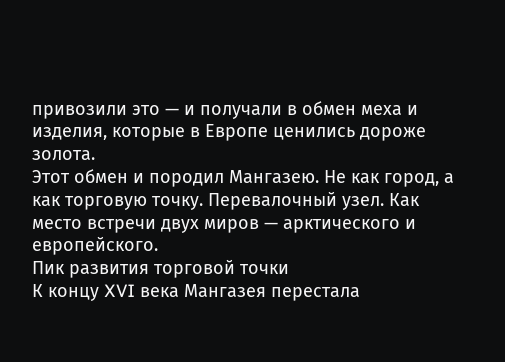привозили это — и получали в обмен меха и изделия, которые в Европе ценились дороже золота.
Этот обмен и породил Мангазею. Не как город, а как торговую точку. Перевалочный узел. Как место встречи двух миров — арктического и европейского.
Пик развития торговой точки
К концу XVI века Мангазея перестала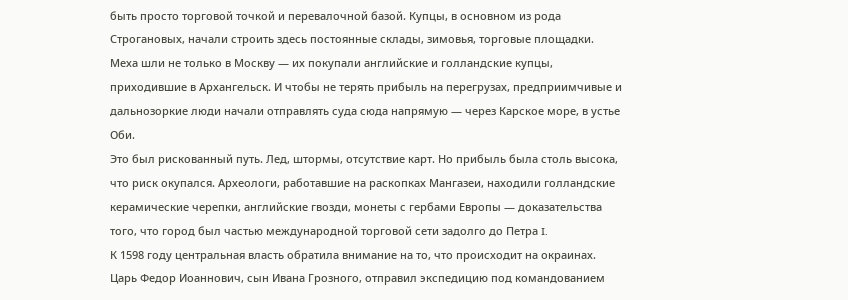быть просто торговой точкой и перевалочной базой. Купцы, в основном из рода Строгановых, начали строить здесь постоянные склады, зимовья, торговые площадки. Меха шли не только в Москву — их покупали английские и голландские купцы, приходившие в Архангельск. И чтобы не терять прибыль на перегрузах, предприимчивые и дальнозоркие люди начали отправлять суда сюда напрямую — через Карское море, в устье Оби.
Это был рискованный путь. Лед, штормы, отсутствие карт. Но прибыль была столь высока, что риск окупался. Археологи, работавшие на раскопках Мангазеи, находили голландские керамические черепки, английские гвозди, монеты с гербами Европы — доказательства того, что город был частью международной торговой сети задолго до Петра I.
К 1598 году центральная власть обратила внимание на то, что происходит на окраинах. Царь Федор Иоаннович, сын Ивана Грозного, отправил экспедицию под командованием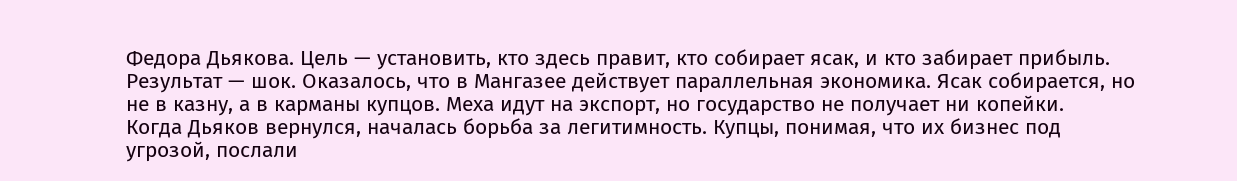Федора Дьякова. Цель — установить, кто здесь правит, кто собирает ясак, и кто забирает прибыль. Результат — шок. Оказалось, что в Мангазее действует параллельная экономика. Ясак собирается, но не в казну, а в карманы купцов. Меха идут на экспорт, но государство не получает ни копейки.
Когда Дьяков вернулся, началась борьба за легитимность. Купцы, понимая, что их бизнес под угрозой, послали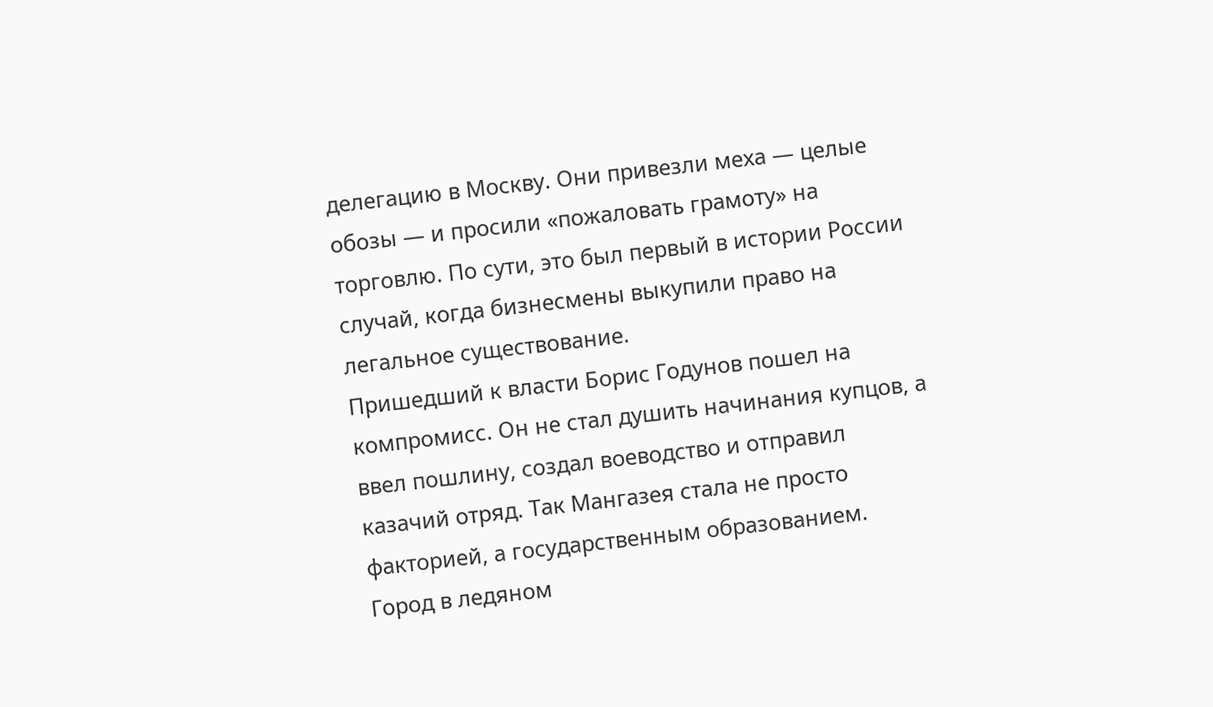делегацию в Москву. Они привезли меха — целые обозы — и просили «пожаловать грамоту» на торговлю. По сути, это был первый в истории России случай, когда бизнесмены выкупили право на легальное существование.
Пришедший к власти Борис Годунов пошел на компромисс. Он не стал душить начинания купцов, а ввел пошлину, создал воеводство и отправил казачий отряд. Так Мангазея стала не просто факторией, а государственным образованием.
Город в ледяном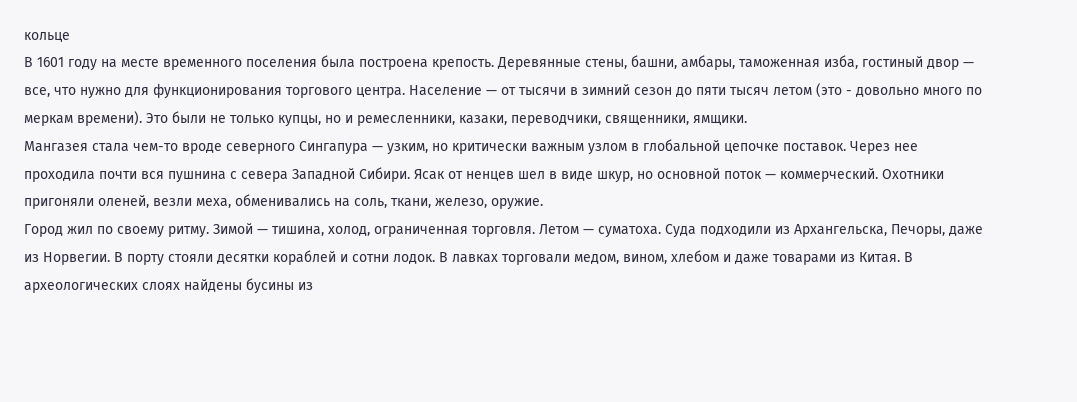кольце
В 1601 году на месте временного поселения была построена крепость. Деревянные стены, башни, амбары, таможенная изба, гостиный двор — все, что нужно для функционирования торгового центра. Население — от тысячи в зимний сезон до пяти тысяч летом (это - довольно много по меркам времени). Это были не только купцы, но и ремесленники, казаки, переводчики, священники, ямщики.
Мангазея стала чем-то вроде северного Сингапура — узким, но критически важным узлом в глобальной цепочке поставок. Через нее проходила почти вся пушнина с севера Западной Сибири. Ясак от ненцев шел в виде шкур, но основной поток — коммерческий. Охотники пригоняли оленей, везли меха, обменивались на соль, ткани, железо, оружие.
Город жил по своему ритму. Зимой — тишина, холод, ограниченная торговля. Летом — суматоха. Суда подходили из Архангельска, Печоры, даже из Норвегии. В порту стояли десятки кораблей и сотни лодок. В лавках торговали медом, вином, хлебом и даже товарами из Китая. В археологических слоях найдены бусины из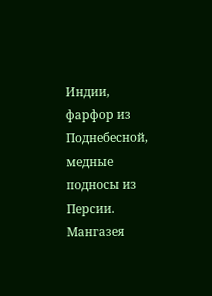Индии, фарфор из Поднебесной, медные подносы из Персии.
Мангазея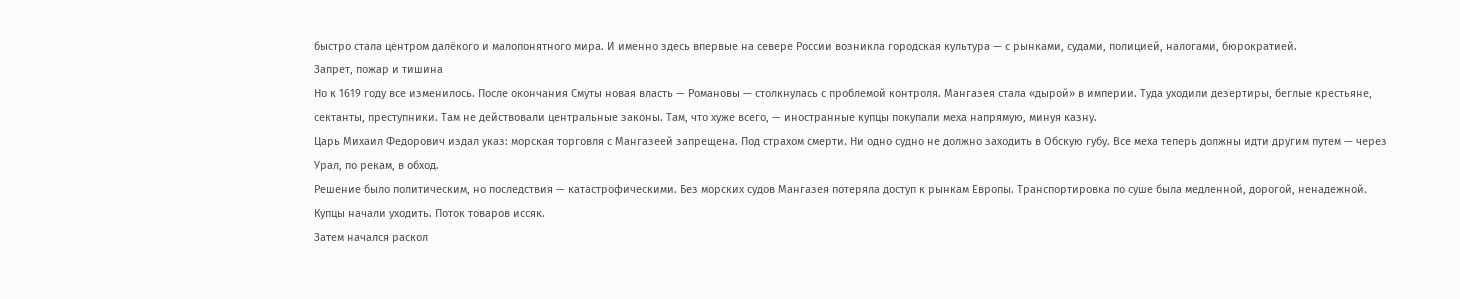быстро стала центром далёкого и малопонятного мира. И именно здесь впервые на севере России возникла городская культура — с рынками, судами, полицией, налогами, бюрократией.
Запрет, пожар и тишина
Но к 1619 году все изменилось. После окончания Смуты новая власть — Романовы — столкнулась с проблемой контроля. Мангазея стала «дырой» в империи. Туда уходили дезертиры, беглые крестьяне, сектанты, преступники. Там не действовали центральные законы. Там, что хуже всего, — иностранные купцы покупали меха напрямую, минуя казну.
Царь Михаил Федорович издал указ: морская торговля с Мангазеей запрещена. Под страхом смерти. Ни одно судно не должно заходить в Обскую губу. Все меха теперь должны идти другим путем — через Урал, по рекам, в обход.
Решение было политическим, но последствия — катастрофическими. Без морских судов Мангазея потеряла доступ к рынкам Европы. Транспортировка по суше была медленной, дорогой, ненадежной. Купцы начали уходить. Поток товаров иссяк.
Затем начался раскол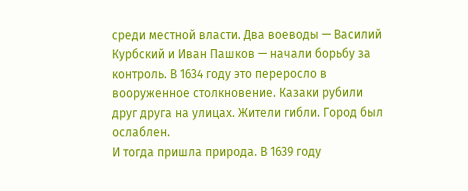среди местной власти. Два воеводы — Василий Курбский и Иван Пашков — начали борьбу за контроль. В 1634 году это переросло в вооруженное столкновение. Казаки рубили друг друга на улицах. Жители гибли. Город был ослаблен.
И тогда пришла природа. В 1639 году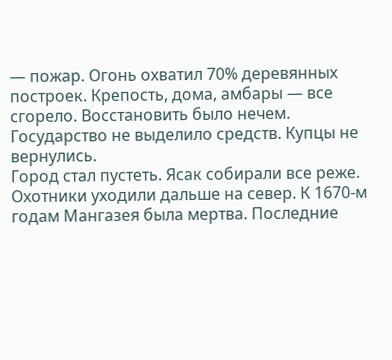— пожар. Огонь охватил 70% деревянных построек. Крепость, дома, амбары — все сгорело. Восстановить было нечем. Государство не выделило средств. Купцы не вернулись.
Город стал пустеть. Ясак собирали все реже. Охотники уходили дальше на север. К 1670-м годам Мангазея была мертва. Последние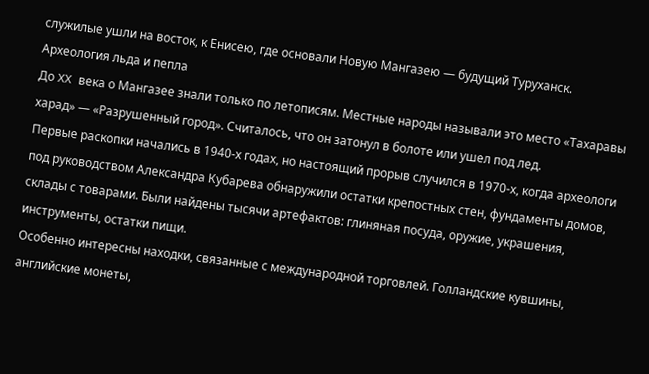служилые ушли на восток, к Енисею, где основали Новую Мангазею — будущий Туруханск.
Археология льда и пепла
До XX века о Мангазее знали только по летописям. Местные народы называли это место «Тахаравы харад» — «Разрушенный город». Считалось, что он затонул в болоте или ушел под лед.
Первые раскопки начались в 1940-х годах, но настоящий прорыв случился в 1970-х, когда археологи под руководством Александра Кубарева обнаружили остатки крепостных стен, фундаменты домов, склады с товарами. Были найдены тысячи артефактов: глиняная посуда, оружие, украшения, инструменты, остатки пищи.
Особенно интересны находки, связанные с международной торговлей. Голландские кувшины, английские монеты,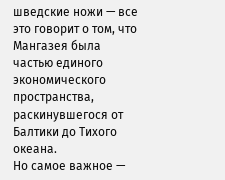шведские ножи — все это говорит о том, что Мангазея была частью единого экономического пространства, раскинувшегося от Балтики до Тихого океана.
Но самое важное —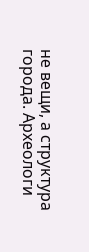не вещи, а структура города. Археологи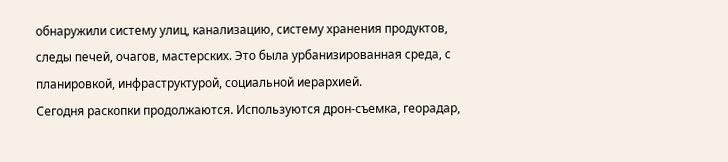обнаружили систему улиц, канализацию, систему хранения продуктов, следы печей, очагов, мастерских. Это была урбанизированная среда, с планировкой, инфраструктурой, социальной иерархией.
Сегодня раскопки продолжаются. Используются дрон-съемка, георадар,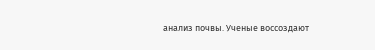анализ почвы. Ученые воссоздают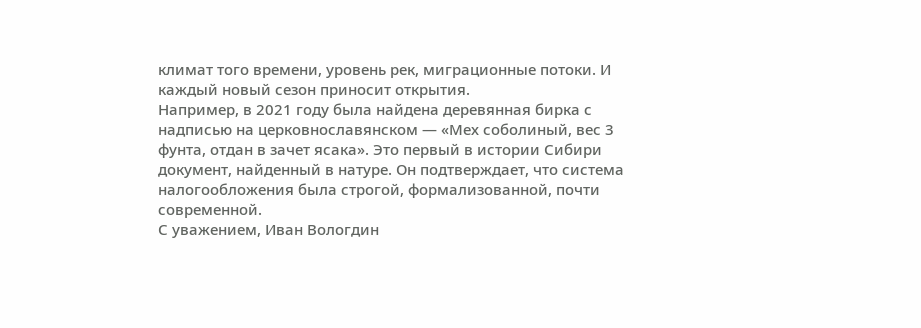климат того времени, уровень рек, миграционные потоки. И каждый новый сезон приносит открытия.
Например, в 2021 году была найдена деревянная бирка с надписью на церковнославянском — «Мех соболиный, вес 3 фунта, отдан в зачет ясака». Это первый в истории Сибири документ, найденный в натуре. Он подтверждает, что система налогообложения была строгой, формализованной, почти современной.
С уважением, Иван Вологдин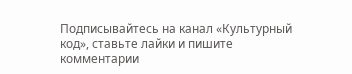Подписывайтесь на канал «Культурный код», ставьте лайки и пишите комментарии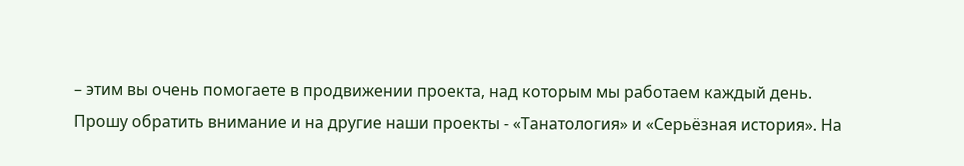– этим вы очень помогаете в продвижении проекта, над которым мы работаем каждый день.
Прошу обратить внимание и на другие наши проекты - «Танатология» и «Серьёзная история». На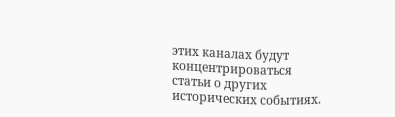этих каналах будут концентрироваться статьи о других исторических событиях.